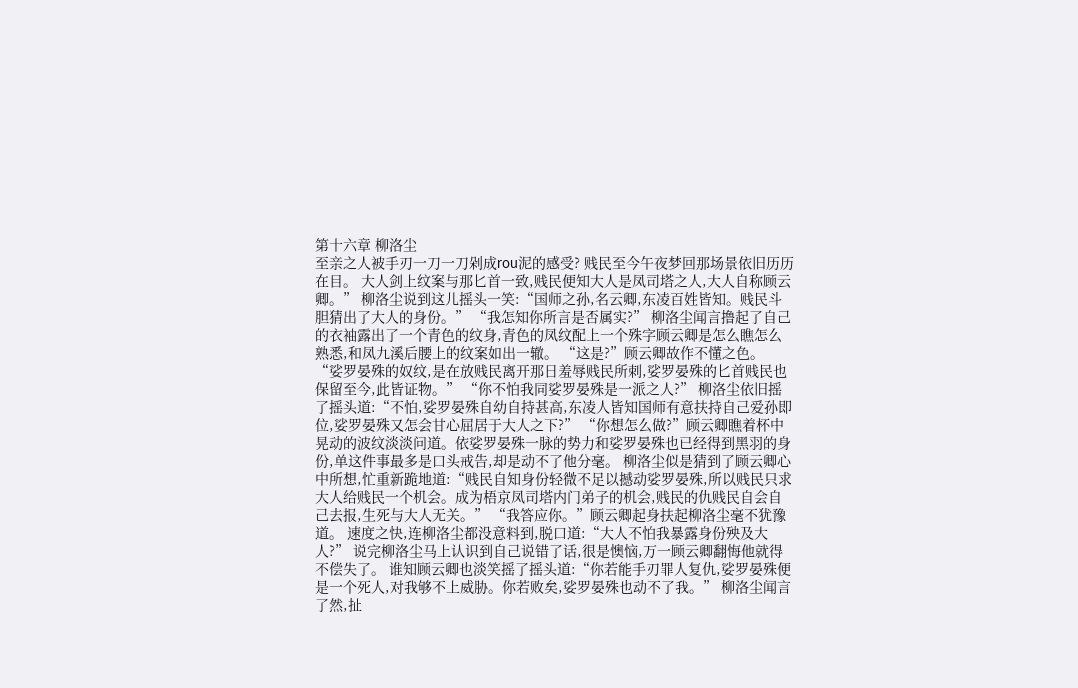第十六章 柳洛尘
至亲之人被手刃一刀一刀剁成rou泥的感受? 贱民至今午夜梦回那场景依旧历历在目。 大人剑上纹案与那匕首一致,贱民便知大人是凤司塔之人,大人自称顾云卿。” 柳洛尘说到这儿摇头一笑:“国师之孙,名云卿,东凌百姓皆知。贱民斗胆猜出了大人的身份。” “我怎知你所言是否属实?” 柳洛尘闻言撸起了自己的衣袖露出了一个青色的纹身,青色的凤纹配上一个殊字顾云卿是怎么瞧怎么熟悉,和凤九溪后腰上的纹案如出一辙。 “这是?”顾云卿故作不懂之色。 “娑罗晏殊的奴纹,是在放贱民离开那日羞辱贱民所刺,娑罗晏殊的匕首贱民也保留至今,此皆证物。” “你不怕我同娑罗晏殊是一派之人?” 柳洛尘依旧摇了摇头道:“不怕,娑罗晏殊自幼自持甚高,东凌人皆知国师有意扶持自己爱孙即位,娑罗晏殊又怎会甘心屈居于大人之下?” “你想怎么做?”顾云卿瞧着杯中晃动的波纹淡淡问道。依娑罗晏殊一脉的势力和娑罗晏殊也已经得到黑羽的身份,单这件事最多是口头戒告,却是动不了他分毫。 柳洛尘似是猜到了顾云卿心中所想,忙重新跪地道:“贱民自知身份轻微不足以撼动娑罗晏殊,所以贱民只求大人给贱民一个机会。成为梧京凤司塔内门弟子的机会,贱民的仇贱民自会自己去报,生死与大人无关。” “我答应你。”顾云卿起身扶起柳洛尘毫不犹豫道。 速度之快,连柳洛尘都没意料到,脱口道:“大人不怕我暴露身份殃及大人?” 说完柳洛尘马上认识到自己说错了话,很是懊恼,万一顾云卿翻悔他就得不偿失了。 谁知顾云卿也淡笑摇了摇头道:“你若能手刃罪人复仇,娑罗晏殊便是一个死人,对我够不上威胁。你若败矣,娑罗晏殊也动不了我。” 柳洛尘闻言了然,扯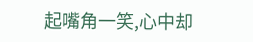起嘴角一笑,心中却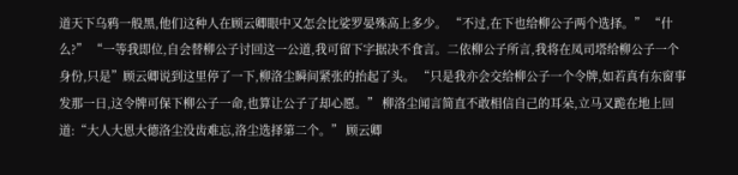道天下乌鸦一般黑,他们这种人在顾云卿眼中又怎会比娑罗晏殊高上多少。 “不过,在下也给柳公子两个选择。” “什么?” “一等我即位,自会替柳公子讨回这一公道,我可留下字据决不食言。二依柳公子所言,我将在凤司塔给柳公子一个身份,只是”顾云卿说到这里停了一下,柳洛尘瞬间紧张的抬起了头。 “只是我亦会交给柳公子一个令牌,如若真有东窗事发那一日,这令牌可保下柳公子一命,也算让公子了却心愿。” 柳洛尘闻言简直不敢相信自己的耳朵,立马又跪在地上回道:“大人大恩大德洛尘没齿难忘,洛尘选择第二个。” 顾云卿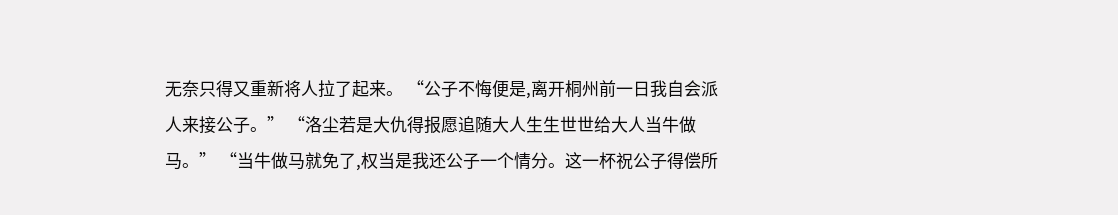无奈只得又重新将人拉了起来。 “公子不悔便是,离开桐州前一日我自会派人来接公子。” “洛尘若是大仇得报愿追随大人生生世世给大人当牛做马。” “当牛做马就免了,权当是我还公子一个情分。这一杯祝公子得偿所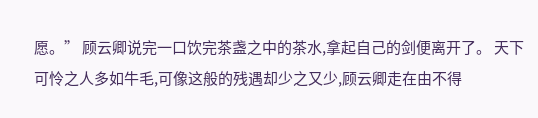愿。” 顾云卿说完一口饮完茶盏之中的茶水,拿起自己的剑便离开了。 天下可怜之人多如牛毛,可像这般的残遇却少之又少,顾云卿走在由不得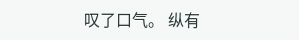叹了口气。 纵有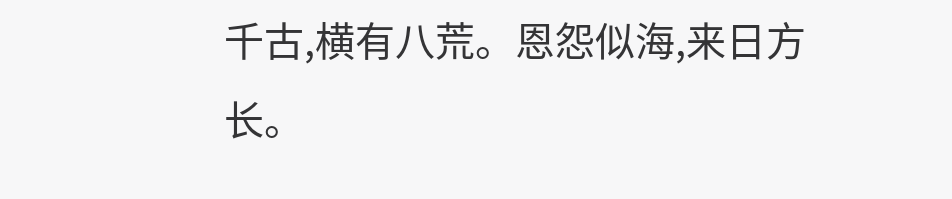千古,横有八荒。恩怨似海,来日方长。